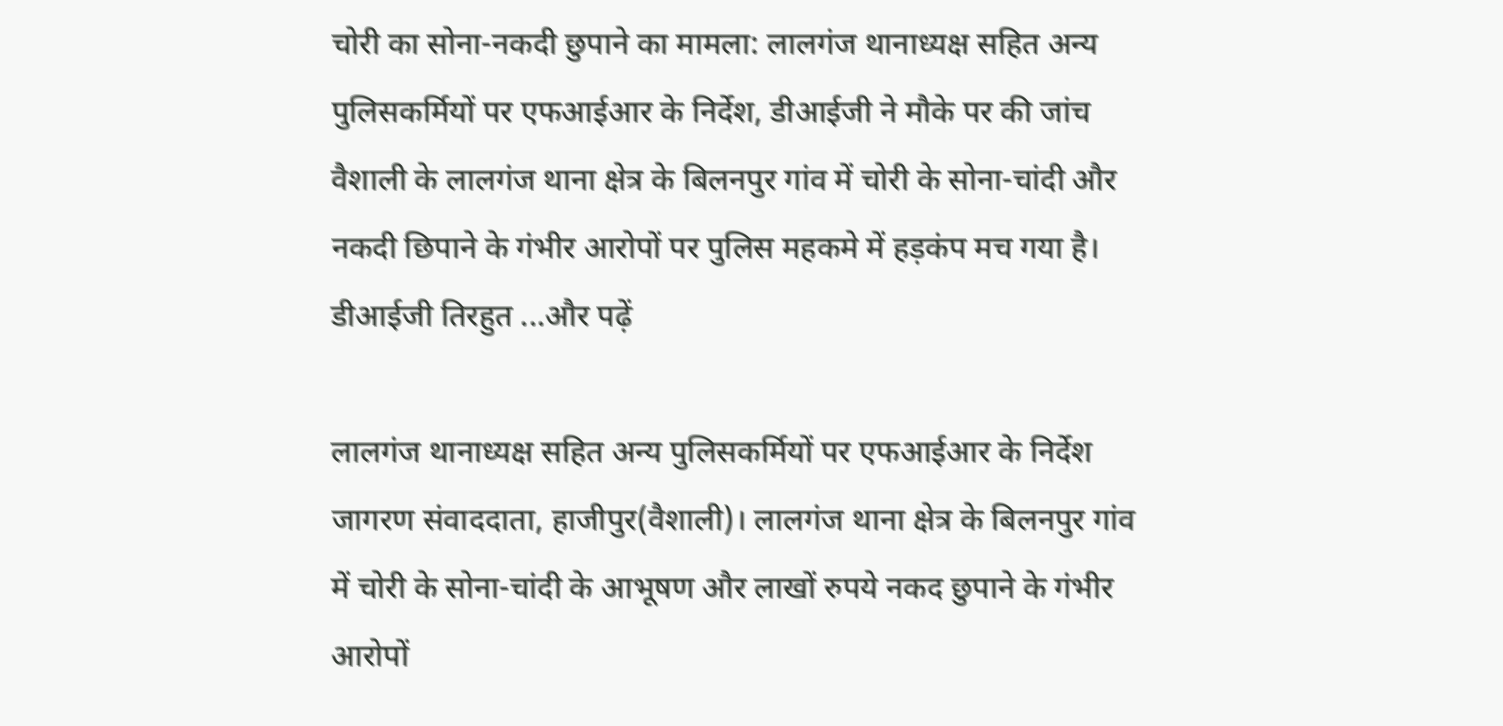चोरी का सोना-नकदी छुपाने का मामला: लालगंज थानाध्यक्ष सहित अन्य पुलिसकर्मियों पर एफआईआर के निर्देश, डीआईजी ने मौके पर की जांच
वैशाली के लालगंज थाना क्षेत्र के बिलनपुर गांव में चोरी के सोना-चांदी और नकदी छिपाने के गंभीर आरोपों पर पुलिस महकमे में हड़कंप मच गया है। डीआईजी तिरहुत ...और पढ़ें

लालगंज थानाध्यक्ष सहित अन्य पुलिसकर्मियों पर एफआईआर के निर्देश
जागरण संवाददाता, हाजीपुर(वैशाली)। लालगंज थाना क्षेत्र के बिलनपुर गांव में चोरी के सोना-चांदी के आभूषण और लाखों रुपये नकद छुपाने के गंभीर आरोपों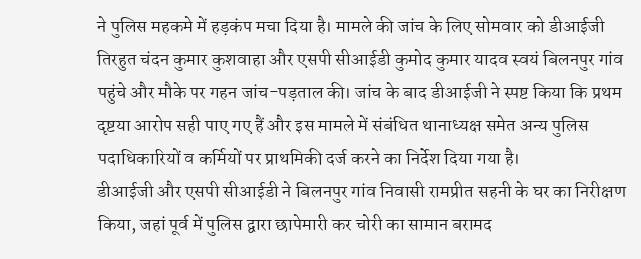ने पुलिस महकमे में हड़कंप मचा दिया है। मामले की जांच के लिए सोमवार को डीआईजी तिरहुत चंदन कुमार कुशवाहा और एसपी सीआईडी कुमोद कुमार यादव स्वयं बिलनपुर गांव पहुंचे और मौके पर गहन जांच-पड़ताल की। जांच के बाद डीआईजी ने स्पष्ट किया कि प्रथम दृष्टया आरोप सही पाए गए हैं और इस मामले में संबंधित थानाध्यक्ष समेत अन्य पुलिस पदाधिकारियों व कर्मियों पर प्राथमिकी दर्ज करने का निर्देश दिया गया है।
डीआईजी और एसपी सीआईडी ने बिलनपुर गांव निवासी रामप्रीत सहनी के घर का निरीक्षण किया, जहां पूर्व में पुलिस द्वारा छापेमारी कर चोरी का सामान बरामद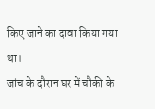किए जाने का दावा किया गया था।
जांच के दौरान घर में चौकी के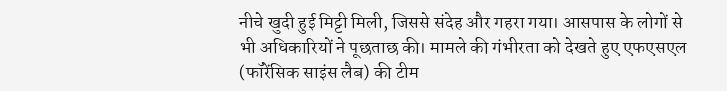नीचे खुदी हुई मिट्टी मिली, जिससे संदेह और गहरा गया। आसपास के लोगों से भी अधिकारियों ने पूछताछ की। मामले की गंभीरता को देखते हुए एफएसएल (फॉरेंसिक साइंस लैब) की टीम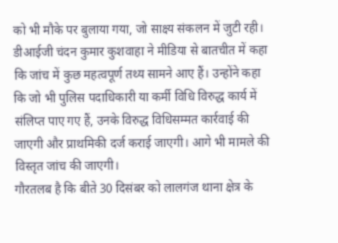को भी मौके पर बुलाया गया, जो साक्ष्य संकलन में जुटी रही।
डीआईजी चंदन कुमार कुशवाहा ने मीडिया से बातचीत में कहा कि जांच में कुछ महत्वपूर्ण तथ्य सामने आए हैं। उन्होंने कहा कि जो भी पुलिस पदाधिकारी या कर्मी विधि विरुद्ध कार्य में संलिप्त पाए गए हैं, उनके विरुद्ध विधिसम्मत कार्रवाई की जाएगी और प्राथमिकी दर्ज कराई जाएगी। आगे भी मामले की विस्तृत जांच की जाएगी।
गौरतलब है कि बीते 30 दिसंबर को लालगंज थाना क्षेत्र के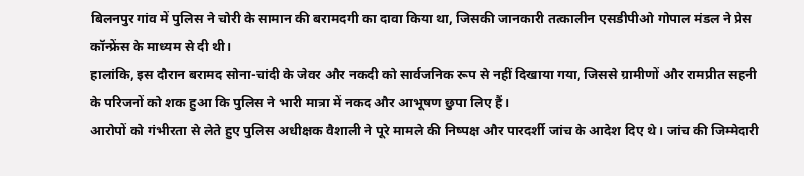बिलनपुर गांव में पुलिस ने चोरी के सामान की बरामदगी का दावा किया था, जिसकी जानकारी तत्कालीन एसडीपीओ गोपाल मंडल ने प्रेस कॉन्फ्रेंस के माध्यम से दी थी।
हालांकि, इस दौरान बरामद सोना-चांदी के जेवर और नकदी को सार्वजनिक रूप से नहीं दिखाया गया, जिससे ग्रामीणों और रामप्रीत सहनी के परिजनों को शक हुआ कि पुलिस ने भारी मात्रा में नकद और आभूषण छुपा लिए हैं।
आरोपों को गंभीरता से लेते हुए पुलिस अधीक्षक वैशाली ने पूरे मामले की निष्पक्ष और पारदर्शी जांच के आदेश दिए थे। जांच की जिम्मेदारी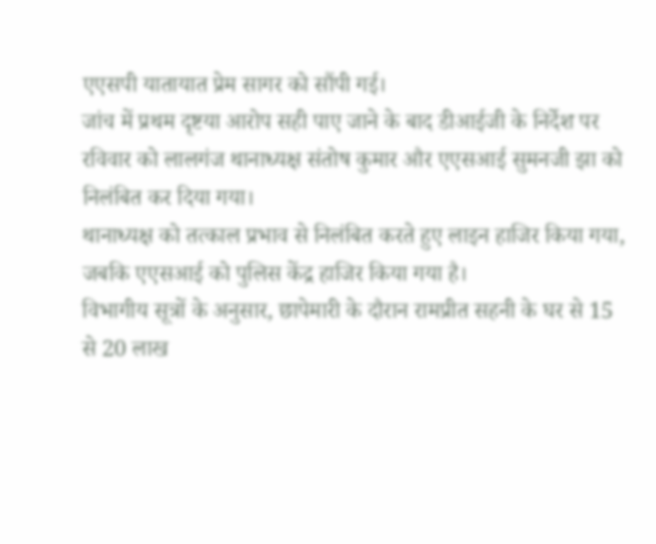एएसपी यातायात प्रेम सागर को सौंपी गई।
जांच में प्रथम दृष्टया आरोप सही पाए जाने के बाद डीआईजी के निर्देश पर रविवार को लालगंज थानाध्यक्ष संतोष कुमार और एएसआई सुमनजी झा को निलंबित कर दिया गया।
थानाध्यक्ष को तत्काल प्रभाव से निलंबित करते हुए लाइन हाजिर किया गया, जबकि एएसआई को पुलिस केंद्र हाजिर किया गया है।
विभागीय सूत्रों के अनुसार, छापेमारी के दौरान रामप्रीत सहनी के घर से 15 से 20 लाख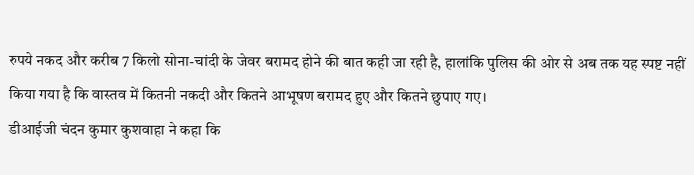रुपये नकद और करीब 7 किलो सोना-चांदी के जेवर बरामद होने की बात कही जा रही है, हालांकि पुलिस की ओर से अब तक यह स्पष्ट नहीं किया गया है कि वास्तव में कितनी नकदी और कितने आभूषण बरामद हुए और कितने छुपाए गए।
डीआईजी चंदन कुमार कुशवाहा ने कहा कि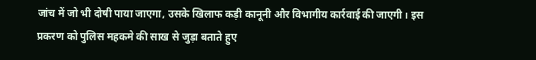जांच में जो भी दोषी पाया जाएगा, उसके खिलाफ कड़ी कानूनी और विभागीय कार्रवाई की जाएगी। इस प्रकरण को पुलिस महकमे की साख से जुड़ा बताते हुए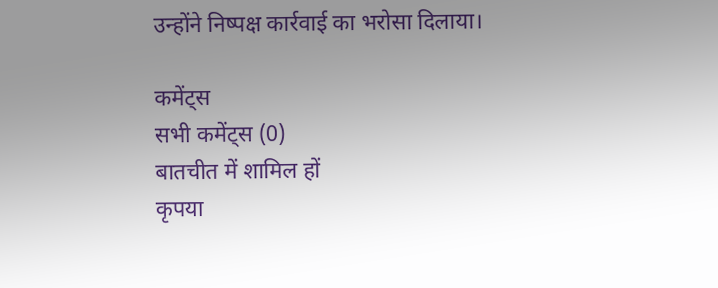उन्होंने निष्पक्ष कार्रवाई का भरोसा दिलाया।

कमेंट्स
सभी कमेंट्स (0)
बातचीत में शामिल हों
कृपया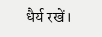धैर्य रखें।